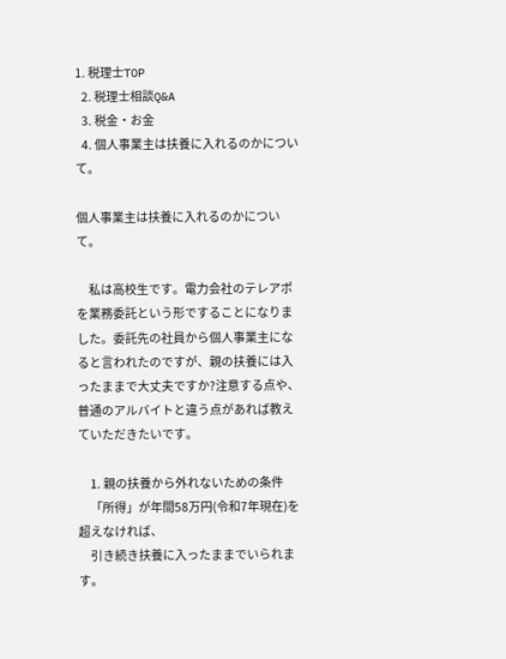1. 税理士TOP
  2. 税理士相談Q&A
  3. 税金・お金
  4. 個人事業主は扶養に入れるのかについて。

個人事業主は扶養に入れるのかについて。

    私は高校生です。電力会社のテレアポを業務委託という形ですることになりました。委託先の社員から個人事業主になると言われたのですが、親の扶養には入ったままで大丈夫ですか?注意する点や、普通のアルバイトと違う点があれば教えていただきたいです。

    1. 親の扶養から外れないための条件
    「所得」が年間58万円(令和7年現在)を超えなければ、
    引き続き扶養に入ったままでいられます。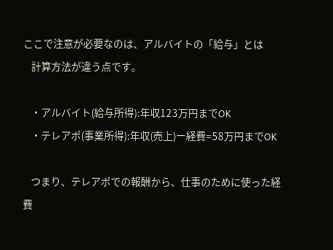ここで注意が必要なのは、アルバイトの「給与」とは
    計算方法が違う点です。

    ・アルバイト(給与所得):年収123万円までOK
    ・テレアポ(事業所得):年収(売上)ー経費=58万円までOK

    つまり、テレアポでの報酬から、仕事のために使った経費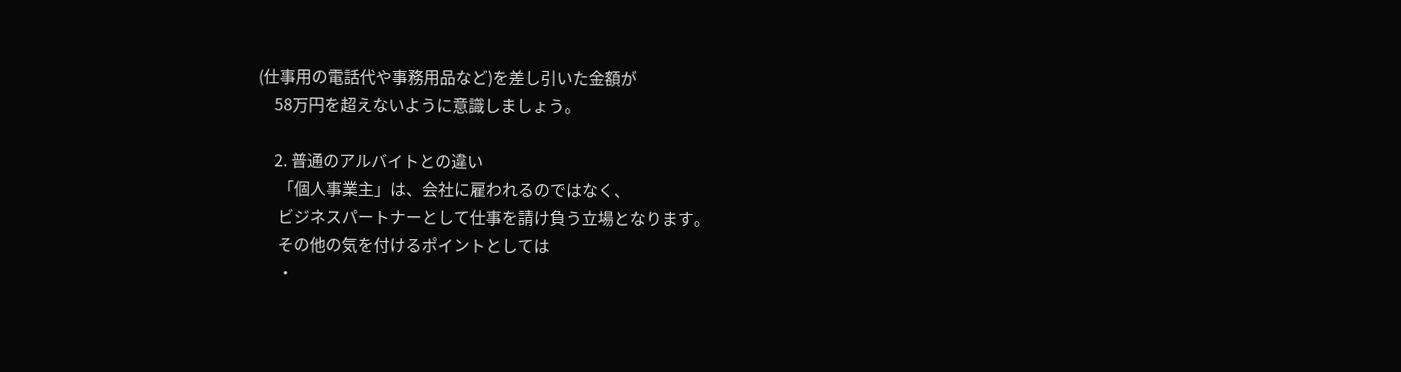(仕事用の電話代や事務用品など)を差し引いた金額が
    58万円を超えないように意識しましょう。

    2. 普通のアルバイトとの違い
     「個人事業主」は、会社に雇われるのではなく、
     ビジネスパートナーとして仕事を請け負う立場となります。
     その他の気を付けるポイントとしては
     ・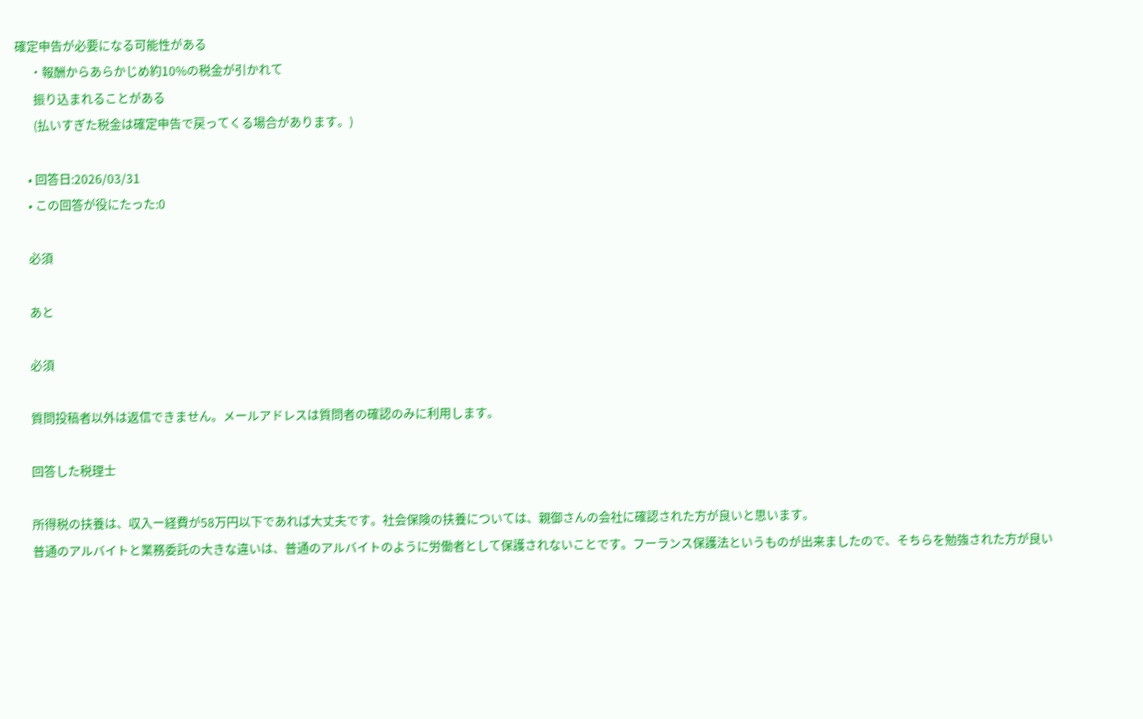確定申告が必要になる可能性がある
     ・報酬からあらかじめ約10%の税金が引かれて
      振り込まれることがある
      (払いすぎた税金は確定申告で戻ってくる場合があります。)

    • 回答日:2026/03/31
    • この回答が役にたった:0

    必須

    あと

    必須

    質問投稿者以外は返信できません。メールアドレスは質問者の確認のみに利⽤します。

    回答した税理士

    所得税の扶養は、収入ー経費が58万円以下であれば大丈夫です。社会保険の扶養については、親御さんの会社に確認された方が良いと思います。
    普通のアルバイトと業務委託の大きな違いは、普通のアルバイトのように労働者として保護されないことです。フーランス保護法というものが出来ましたので、そちらを勉強された方が良い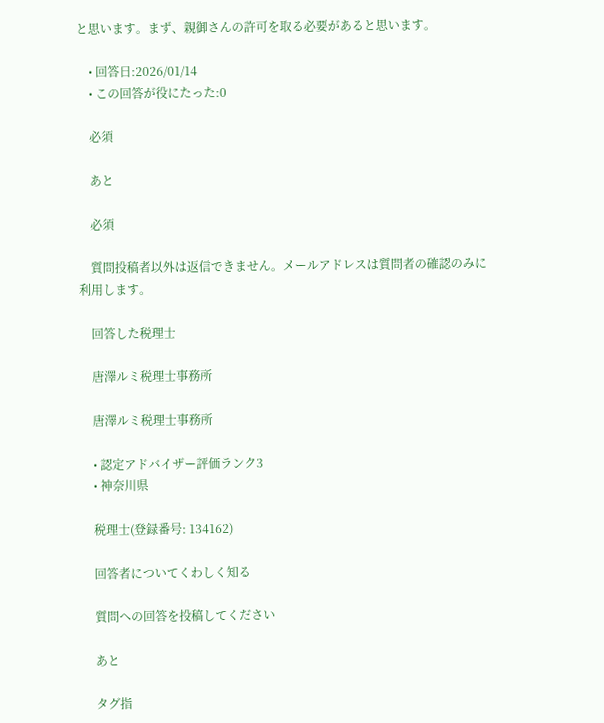と思います。まず、親御さんの許可を取る必要があると思います。

    • 回答日:2026/01/14
    • この回答が役にたった:0

    必須

    あと

    必須

    質問投稿者以外は返信できません。メールアドレスは質問者の確認のみに利⽤します。

    回答した税理士

    唐澤ルミ税理士事務所

    唐澤ルミ税理士事務所

    • 認定アドバイザー評価ランク3
    • 神奈川県

    税理士(登録番号: 134162)

    回答者についてくわしく知る

    質問への回答を投稿してください

    あと

    タグ指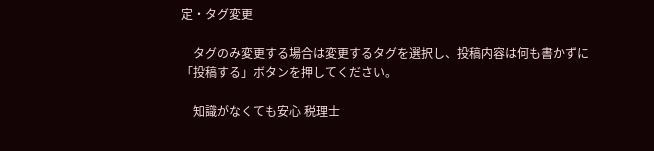定・タグ変更

    タグのみ変更する場合は変更するタグを選択し、投稿内容は何も書かずに「投稿する」ボタンを押してください。

    知識がなくても安心 税理士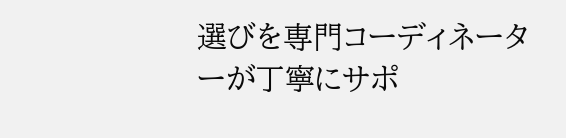選びを専門コーディネーターが丁寧にサポ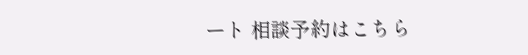ート 相談予約はこちら